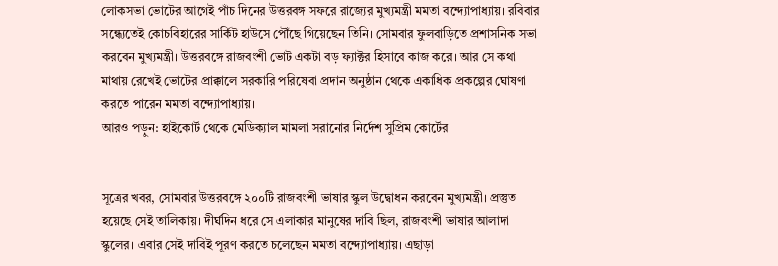লোকসভা ভোটের আগেই পাঁচ দিনের উত্তরবঙ্গ সফরে রাজ্যের মুখ্যমন্ত্রী মমতা বন্দ্যোপাধ্যায়। রবিবার সন্ধ্যেতেই কোচবিহারের সার্কিট হাউসে পৌঁছে গিয়েছেন তিনি। সোমবার ফুলবাড়িতে প্রশাসনিক সভা করবেন মুখ্যমন্ত্রী। উত্তরবঙ্গে রাজবংশী ভোট একটা বড় ফ্যাক্টর হিসাবে কাজ করে। আর সে কথা মাথায় রেখেই ভোটের প্রাক্কালে সরকারি পরিষেবা প্রদান অনুষ্ঠান থেকে একাধিক প্রকল্পের ঘোষণা করতে পারেন মমতা বন্দ্যোপাধ্যায়।
আরও পড়ুন: হাইকোর্ট থেকে মেডিক্যাল মামলা সরানোর নির্দেশ সুপ্রিম কোর্টের


সূত্রের খবর, সোমবার উত্তরবঙ্গে ২০০টি রাজবংশী ভাষার স্কুল উদ্বোধন করবেন মুখ্যমন্ত্রী। প্রস্তুত হয়েছে সেই তালিকায়। দীর্ঘদিন ধরে সে এলাকার মানুষের দাবি ছিল, রাজবংশী ভাষার আলাদা স্কুলের। এবার সেই দাবিই পূরণ করতে চলেছেন মমতা বন্দ্যোপাধ্যায়। এছাড়া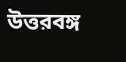উত্তরবঙ্গ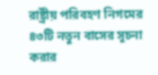রাষ্ট্রীয় পরিবহণ নিগমের ৪৩টি নতুন বাসের সূচনা করার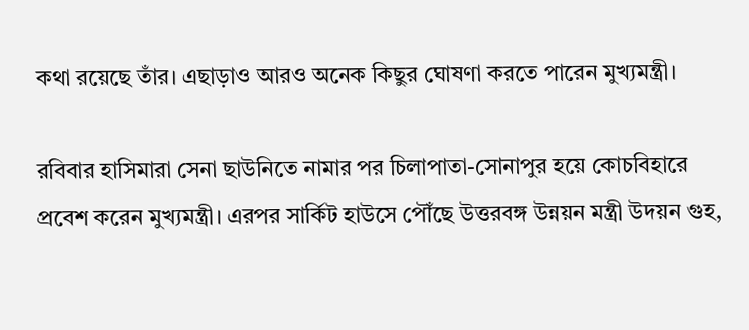কথা রয়েছে তাঁর। এছাড়াও আরও অনেক কিছুর ঘোষণা করতে পারেন মুখ্যমন্ত্রী।

রবিবার হাসিমারা সেনা ছাউনিতে নামার পর চিলাপাতা-সোনাপুর হয়ে কোচবিহারে প্রবেশ করেন মুখ্যমন্ত্রী। এরপর সার্কিট হাউসে পৌঁছে উত্তরবঙ্গ উন্নয়ন মন্ত্রী উদয়ন গুহ,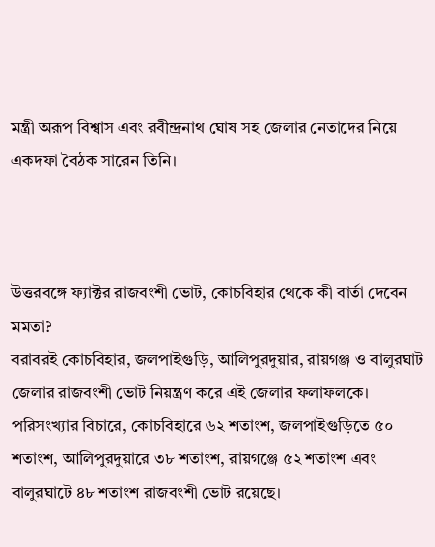মন্ত্রী অরূপ বিশ্বাস এবং রবীন্দ্রনাথ ঘোষ সহ জেলার নেতাদের নিয়ে একদফা বৈঠক সারেন তিনি।



উত্তরবঙ্গে ফ্যাক্টর রাজবংশী ভোট, কোচবিহার থেকে কী বার্তা দেবেন মমতা?
বরাবরই কোচবিহার, জলপাইগুড়ি, আলিপুরদুয়ার, রায়গঞ্জ ও বালুরঘাট জেলার রাজবংশী ভোট নিয়ন্ত্রণ করে এই জেলার ফলাফলকে। পরিসংখ্যার বিচারে, কোচবিহারে ৬২ শতাংশ, জলপাইগুড়িতে ৫০ শতাংশ, আলিপুরদুয়ারে ৩৮ শতাংশ, রায়গঞ্জে ৫২ শতাংশ এবং বালুরঘাটে ৪৮ শতাংশ রাজবংশী ভোট রয়েছে।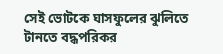সেই ভোটকে ঘাসফুলের ঝুলিতে টানতে বদ্ধপরিকর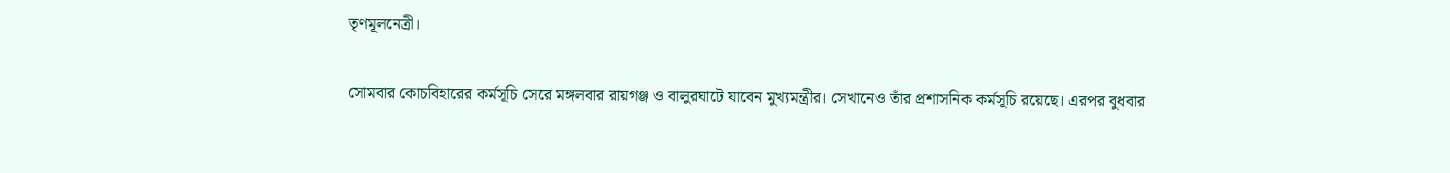তৃণমূলনেত্রী।

সোমবার কোচবিহারের কর্মসূচি সেরে মঙ্গলবার রায়গঞ্জ ও বালুরঘাটে যাবেন মুখ্যমন্ত্রীর। সেখানেও তাঁর প্রশাসনিক কর্মসূচি রয়েছে। এরপর বুধবার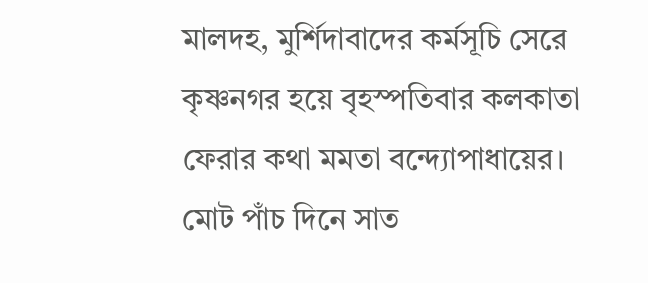মালদহ, মুর্শিদাবাদের কর্মসূচি সেরে কৃষ্ণনগর হয়ে বৃহস্পতিবার কলকাতা ফেরার কথা মমতা বন্দ্যোপাধায়ের। মোট পাঁচ দিনে সাত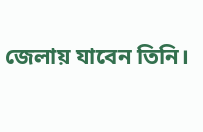জেলায় যাবেন তিনি।